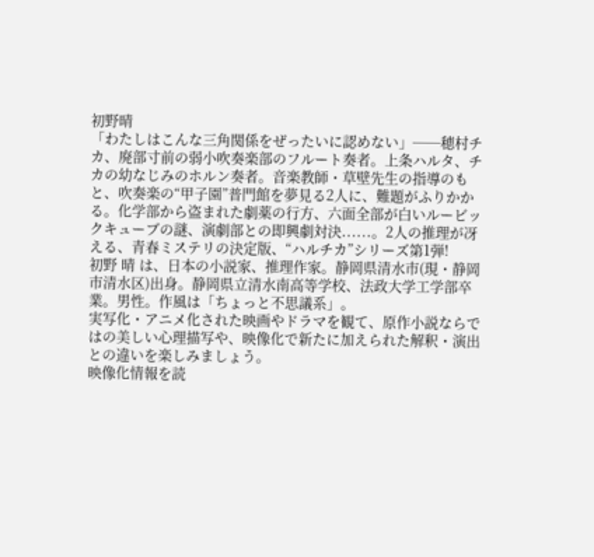初野晴
「わたしはこんな三角関係をぜったいに認めない」──穂村チカ、廃部寸前の弱小吹奏楽部のフルート奏者。上条ハルタ、チカの幼なじみのホルン奏者。音楽教師・草壁先生の指導のもと、吹奏楽の“甲子園”普門館を夢見る2人に、難題がふりかかる。化学部から盗まれた劇薬の行方、六面全部が白いルービックキューブの謎、演劇部との即興劇対決......。2人の推理が冴える、青春ミステリの決定版、“ハルチカ”シリーズ第1弾!
初野 晴 は、日本の小説家、推理作家。静岡県清水市(現・静岡市清水区)出身。静岡県立清水南高等学校、法政大学工学部卒業。男性。作風は「ちょっと不思議系」。
実写化・アニメ化された映画やドラマを観て、原作小説ならではの美しい心理描写や、映像化で新たに加えられた解釈・演出との違いを楽しみましょう。
映像化情報を読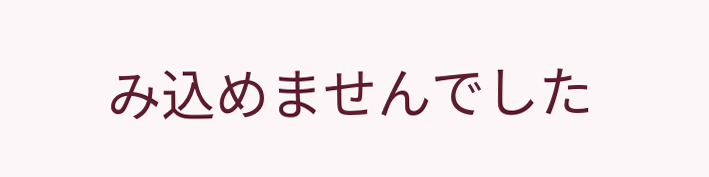み込めませんでした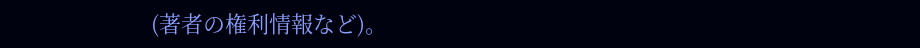(著者の権利情報など)。